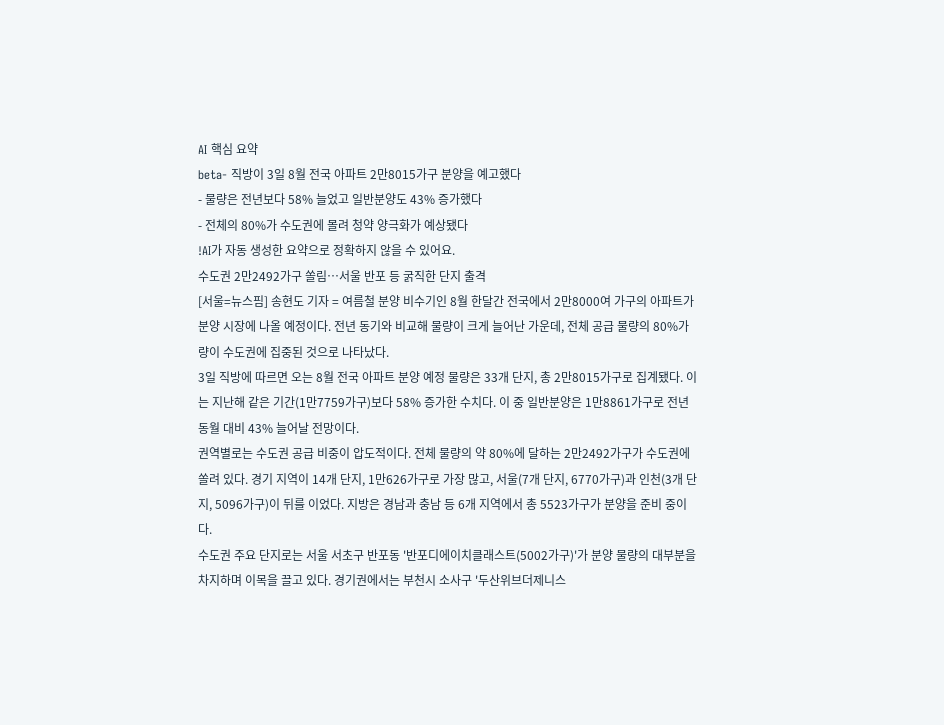AI 핵심 요약
beta- 직방이 3일 8월 전국 아파트 2만8015가구 분양을 예고했다
- 물량은 전년보다 58% 늘었고 일반분양도 43% 증가했다
- 전체의 80%가 수도권에 몰려 청약 양극화가 예상됐다
!AI가 자동 생성한 요약으로 정확하지 않을 수 있어요.
수도권 2만2492가구 쏠림…서울 반포 등 굵직한 단지 출격
[서울=뉴스핌] 송현도 기자 = 여름철 분양 비수기인 8월 한달간 전국에서 2만8000여 가구의 아파트가 분양 시장에 나올 예정이다. 전년 동기와 비교해 물량이 크게 늘어난 가운데, 전체 공급 물량의 80%가량이 수도권에 집중된 것으로 나타났다.
3일 직방에 따르면 오는 8월 전국 아파트 분양 예정 물량은 33개 단지, 총 2만8015가구로 집계됐다. 이는 지난해 같은 기간(1만7759가구)보다 58% 증가한 수치다. 이 중 일반분양은 1만8861가구로 전년 동월 대비 43% 늘어날 전망이다.
권역별로는 수도권 공급 비중이 압도적이다. 전체 물량의 약 80%에 달하는 2만2492가구가 수도권에 쏠려 있다. 경기 지역이 14개 단지, 1만626가구로 가장 많고, 서울(7개 단지, 6770가구)과 인천(3개 단지, 5096가구)이 뒤를 이었다. 지방은 경남과 충남 등 6개 지역에서 총 5523가구가 분양을 준비 중이다.
수도권 주요 단지로는 서울 서초구 반포동 '반포디에이치클래스트(5002가구)'가 분양 물량의 대부분을 차지하며 이목을 끌고 있다. 경기권에서는 부천시 소사구 '두산위브더제니스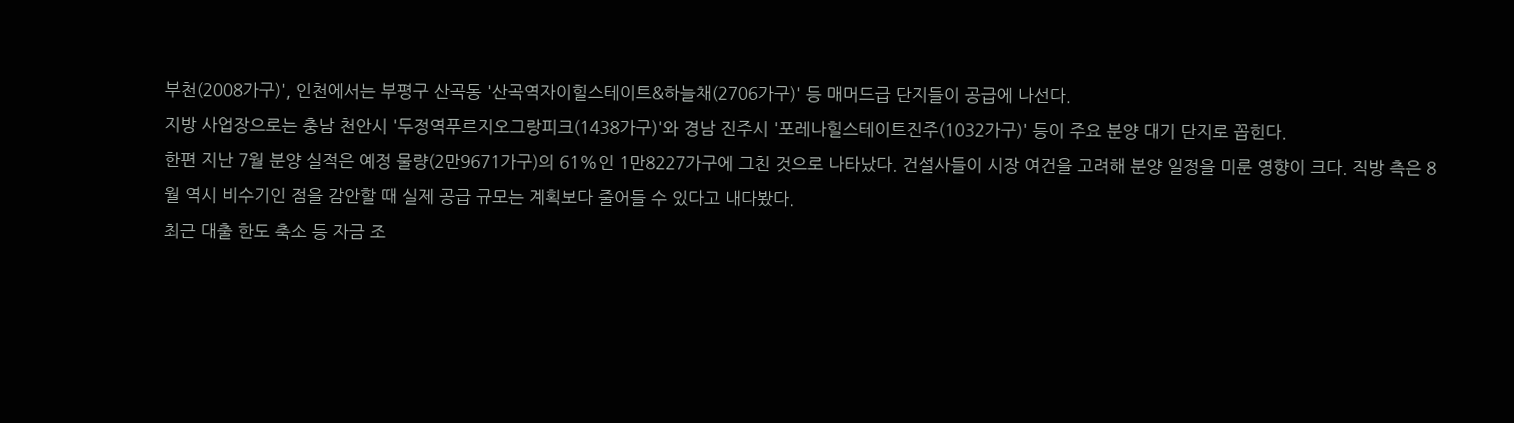부천(2008가구)', 인천에서는 부평구 산곡동 '산곡역자이힐스테이트&하늘채(2706가구)' 등 매머드급 단지들이 공급에 나선다.
지방 사업장으로는 충남 천안시 '두정역푸르지오그랑피크(1438가구)'와 경남 진주시 '포레나힐스테이트진주(1032가구)' 등이 주요 분양 대기 단지로 꼽힌다.
한편 지난 7월 분양 실적은 예정 물량(2만9671가구)의 61%인 1만8227가구에 그친 것으로 나타났다. 건설사들이 시장 여건을 고려해 분양 일정을 미룬 영향이 크다. 직방 측은 8월 역시 비수기인 점을 감안할 때 실제 공급 규모는 계획보다 줄어들 수 있다고 내다봤다.
최근 대출 한도 축소 등 자금 조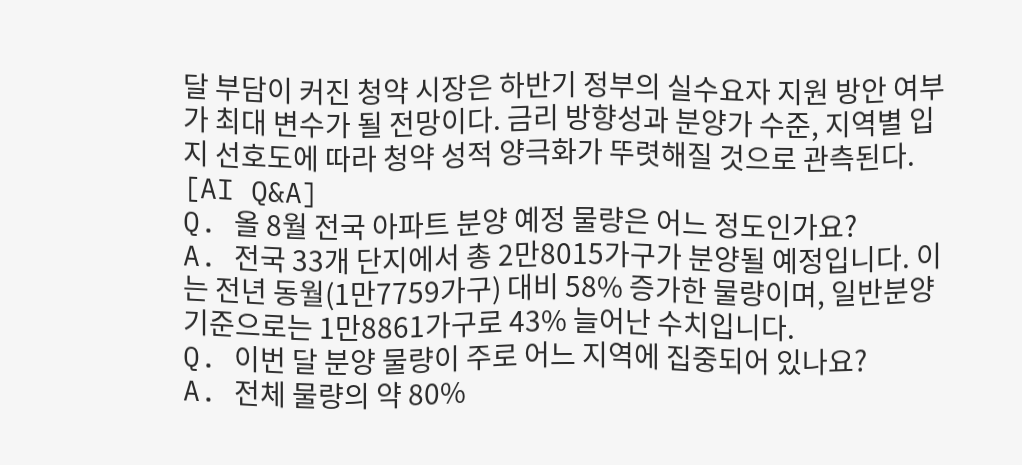달 부담이 커진 청약 시장은 하반기 정부의 실수요자 지원 방안 여부가 최대 변수가 될 전망이다. 금리 방향성과 분양가 수준, 지역별 입지 선호도에 따라 청약 성적 양극화가 뚜렷해질 것으로 관측된다.
[AI Q&A]
Q. 올 8월 전국 아파트 분양 예정 물량은 어느 정도인가요?
A. 전국 33개 단지에서 총 2만8015가구가 분양될 예정입니다. 이는 전년 동월(1만7759가구) 대비 58% 증가한 물량이며, 일반분양 기준으로는 1만8861가구로 43% 늘어난 수치입니다.
Q. 이번 달 분양 물량이 주로 어느 지역에 집중되어 있나요?
A. 전체 물량의 약 80%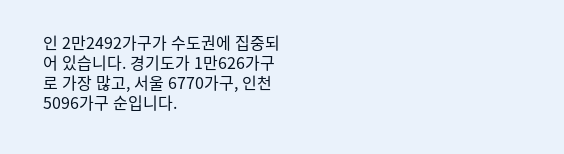인 2만2492가구가 수도권에 집중되어 있습니다. 경기도가 1만626가구로 가장 많고, 서울 6770가구, 인천 5096가구 순입니다.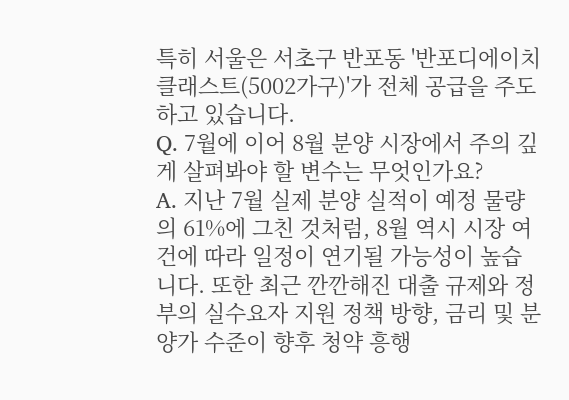특히 서울은 서초구 반포동 '반포디에이치클래스트(5002가구)'가 전체 공급을 주도하고 있습니다.
Q. 7월에 이어 8월 분양 시장에서 주의 깊게 살펴봐야 할 변수는 무엇인가요?
A. 지난 7월 실제 분양 실적이 예정 물량의 61%에 그친 것처럼, 8월 역시 시장 여건에 따라 일정이 연기될 가능성이 높습니다. 또한 최근 깐깐해진 대출 규제와 정부의 실수요자 지원 정책 방향, 금리 및 분양가 수준이 향후 청약 흥행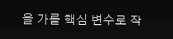을 가를 핵심 변수로 작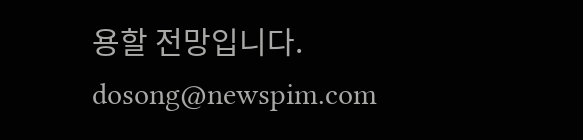용할 전망입니다.
dosong@newspim.com